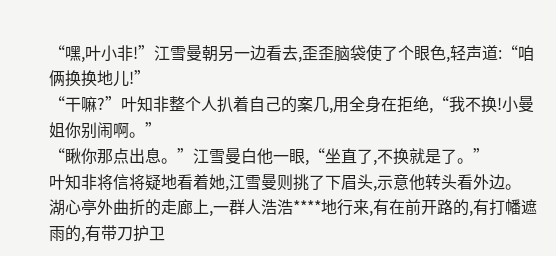“嘿,叶小非!”江雪曼朝另一边看去,歪歪脑袋使了个眼色,轻声道:“咱俩换换地儿!”
“干嘛?”叶知非整个人扒着自己的案几,用全身在拒绝,“我不换!小曼姐你别闹啊。”
“瞅你那点出息。”江雪曼白他一眼,“坐直了,不换就是了。”
叶知非将信将疑地看着她,江雪曼则挑了下眉头,示意他转头看外边。
湖心亭外曲折的走廊上,一群人浩浩****地行来,有在前开路的,有打幡遮雨的,有带刀护卫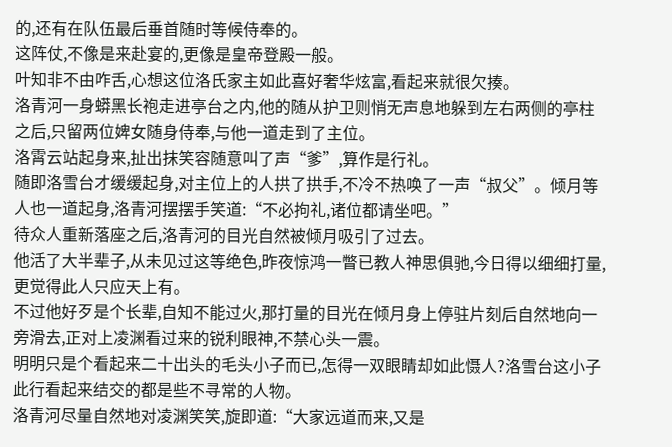的,还有在队伍最后垂首随时等候侍奉的。
这阵仗,不像是来赴宴的,更像是皇帝登殿一般。
叶知非不由咋舌,心想这位洛氏家主如此喜好奢华炫富,看起来就很欠揍。
洛青河一身蟒黑长袍走进亭台之内,他的随从护卫则悄无声息地躲到左右两侧的亭柱之后,只留两位婢女随身侍奉,与他一道走到了主位。
洛霄云站起身来,扯出抹笑容随意叫了声“爹”,算作是行礼。
随即洛雪台才缓缓起身,对主位上的人拱了拱手,不冷不热唤了一声“叔父”。倾月等人也一道起身,洛青河摆摆手笑道:“不必拘礼,诸位都请坐吧。”
待众人重新落座之后,洛青河的目光自然被倾月吸引了过去。
他活了大半辈子,从未见过这等绝色,昨夜惊鸿一瞥已教人神思俱驰,今日得以细细打量,更觉得此人只应天上有。
不过他好歹是个长辈,自知不能过火,那打量的目光在倾月身上停驻片刻后自然地向一旁滑去,正对上凌渊看过来的锐利眼神,不禁心头一震。
明明只是个看起来二十出头的毛头小子而已,怎得一双眼睛却如此慑人?洛雪台这小子此行看起来结交的都是些不寻常的人物。
洛青河尽量自然地对凌渊笑笑,旋即道:“大家远道而来,又是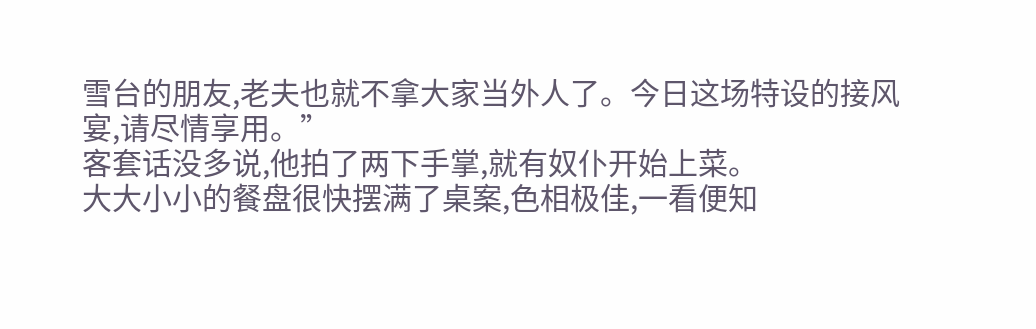雪台的朋友,老夫也就不拿大家当外人了。今日这场特设的接风宴,请尽情享用。”
客套话没多说,他拍了两下手掌,就有奴仆开始上菜。
大大小小的餐盘很快摆满了桌案,色相极佳,一看便知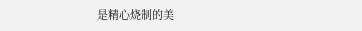是精心烧制的美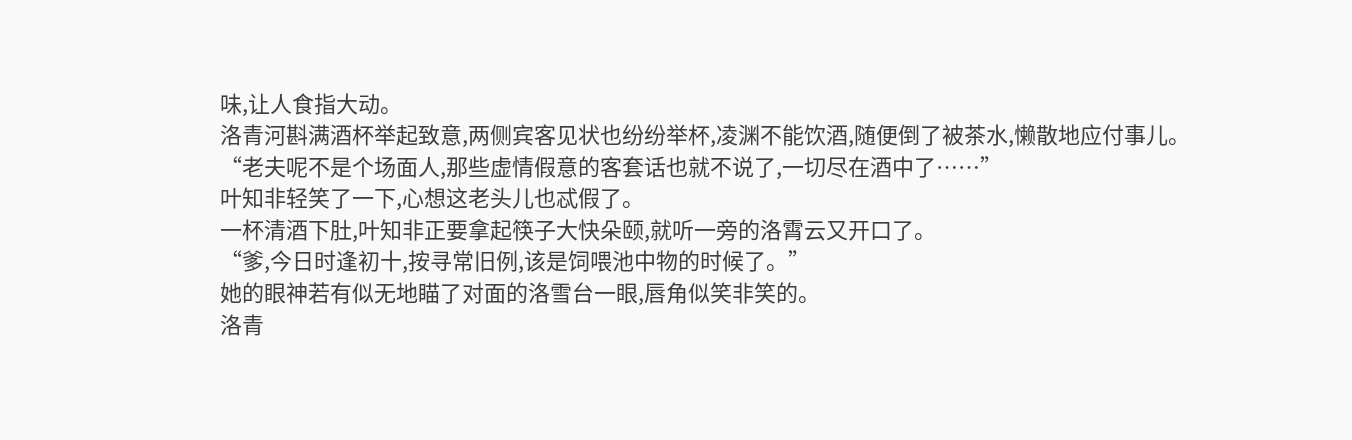味,让人食指大动。
洛青河斟满酒杯举起致意,两侧宾客见状也纷纷举杯,凌渊不能饮酒,随便倒了被茶水,懒散地应付事儿。
“老夫呢不是个场面人,那些虚情假意的客套话也就不说了,一切尽在酒中了……”
叶知非轻笑了一下,心想这老头儿也忒假了。
一杯清酒下肚,叶知非正要拿起筷子大快朵颐,就听一旁的洛霄云又开口了。
“爹,今日时逢初十,按寻常旧例,该是饲喂池中物的时候了。”
她的眼神若有似无地瞄了对面的洛雪台一眼,唇角似笑非笑的。
洛青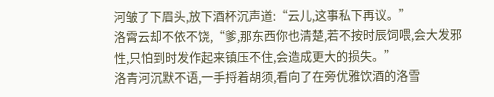河皱了下眉头,放下酒杯沉声道:“云儿,这事私下再议。”
洛霄云却不依不饶,“爹,那东西你也清楚,若不按时辰饲喂,会大发邪性,只怕到时发作起来镇压不住,会造成更大的损失。”
洛青河沉默不语,一手捋着胡须,看向了在旁优雅饮酒的洛雪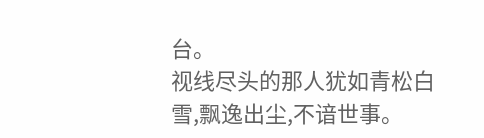台。
视线尽头的那人犹如青松白雪,飘逸出尘,不谙世事。